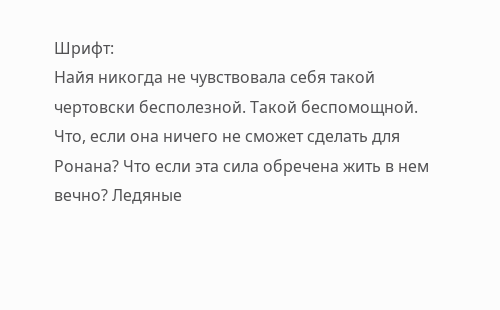Шрифт:
Найя никогда не чувствовала себя такой чертовски бесполезной. Такой беспомощной. Что, если она ничего не сможет сделать для Ронана? Что если эта сила обречена жить в нем вечно? Ледяные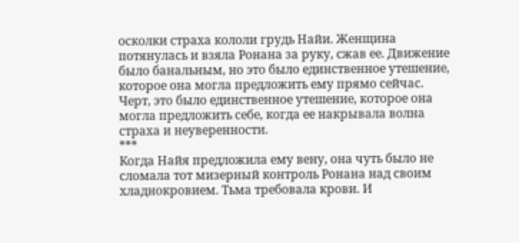осколки страха кололи грудь Найи. Женщина потянулась и взяла Ронана за руку, сжав ее. Движение было банальным, но это было единственное утешение, которое она могла предложить ему прямо сейчас.
Черт, это было единственное утешение, которое она могла предложить себе, когда ее накрывала волна страха и неуверенности.
***
Когда Найя предложила ему вену, она чуть было не сломала тот мизерный контроль Ронана над своим хладнокровием. Тьма требовала крови. И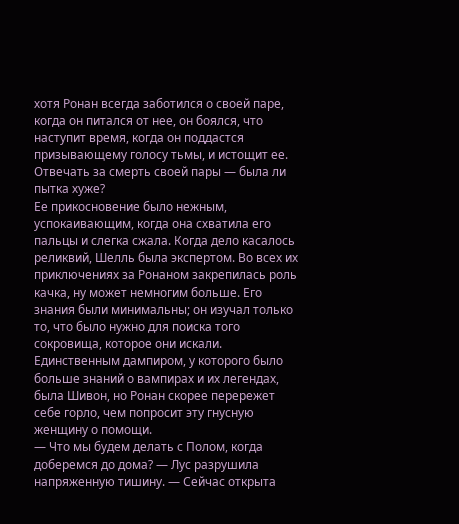хотя Ронан всегда заботился о своей паре, когда он питался от нее, он боялся, что наступит время, когда он поддастся призывающему голосу тьмы, и истощит ее.
Отвечать за смерть своей пары — была ли пытка хуже?
Ее прикосновение было нежным, успокаивающим, когда она схватила его пальцы и слегка сжала. Когда дело касалось реликвий, Шелль была экспертом. Во всех их приключениях за Ронаном закрепилась роль качка, ну может немногим больше. Его знания были минимальны; он изучал только то, что было нужно для поиска того сокровища, которое они искали. Единственным дампиром, у которого было больше знаний о вампирах и их легендах, была Шивон, но Ронан скорее перережет себе горло, чем попросит эту гнусную женщину о помощи.
— Что мы будем делать с Полом, когда доберемся до дома? — Лус разрушила напряженную тишину. — Сейчас открыта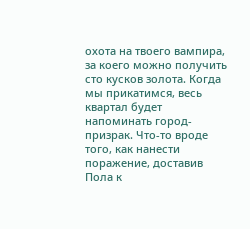охота на твоего вампира, за коего можно получить сто кусков золота. Когда мы прикатимся, весь квартал будет напоминать город-призрак. Что-то вроде того, как нанести поражение, доставив Пола к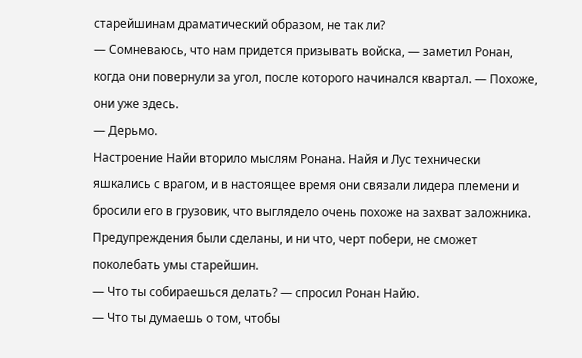старейшинам драматический образом, не так ли?
— Сомневаюсь, что нам придется призывать войска, — заметил Ронан, когда они повернули за угол, после которого начинался квартал. — Похоже, они уже здесь.
— Дерьмо.
Настроение Найи вторило мыслям Ронана. Найя и Лус технически яшкались с врагом, и в настоящее время они связали лидера племени и бросили его в грузовик, что выглядело очень похоже на захват заложника. Предупреждения были сделаны, и ни что, черт побери, не сможет поколебать умы старейшин.
— Что ты собираешься делать? — спросил Ронан Найю.
— Что ты думаешь о том, чтобы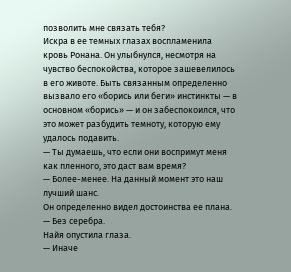позволить мне связать тебя?
Искра в ее темных глазах воспламенила кровь Ронана. Он улыбнулся, несмотря на чувство беспокойства, которое зашевелилось в его животе. Быть связанным определенно вызвало его «борись или беги» инстинкты — в основном «борись» — и он забеспокоился, что это может разбудить темноту, которую ему удалось подавить.
— Ты думаешь, что если они воспримут меня как пленного, это даст вам время?
— Более-менее. На данный момент это наш лучший шанс.
Он определенно видел достоинства ее плана.
— Без серебра.
Найя опустила глаза.
— Иначе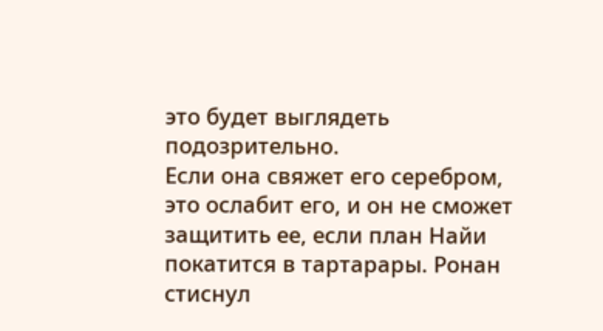это будет выглядеть подозрительно.
Если она свяжет его серебром, это ослабит его, и он не сможет защитить ее, если план Найи покатится в тартарары. Ронан стиснул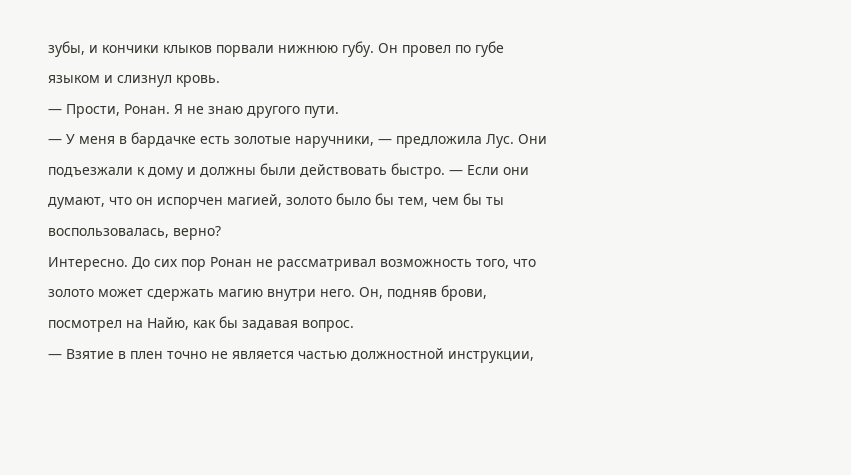зубы, и кончики клыков порвали нижнюю губу. Он провел по губе языком и слизнул кровь.
— Прости, Ронан. Я не знаю другого пути.
— У меня в бардачке есть золотые наручники, — предложила Лус. Они подъезжали к дому и должны были действовать быстро. — Если они думают, что он испорчен магией, золото было бы тем, чем бы ты воспользовалась, верно?
Интересно. До сих пор Ронан не рассматривал возможность того, что золото может сдержать магию внутри него. Он, подняв брови, посмотрел на Найю, как бы задавая вопрос.
— Взятие в плен точно не является частью должностной инструкции,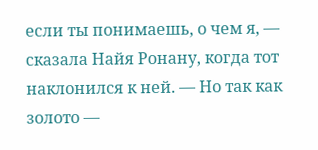если ты понимаешь, о чем я, — сказала Найя Ронану, когда тот наклонился к ней. — Но так как золото —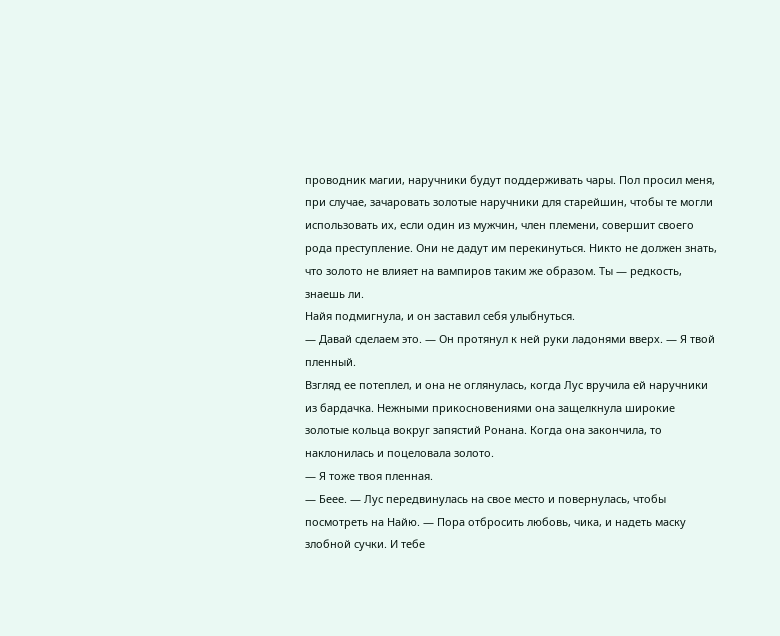проводник магии, наручники будут поддерживать чары. Пол просил меня, при случае, зачаровать золотые наручники для старейшин, чтобы те могли использовать их, если один из мужчин, член племени, совершит своего рода преступление. Они не дадут им перекинуться. Никто не должен знать, что золото не влияет на вампиров таким же образом. Ты — редкость, знаешь ли.
Найя подмигнула, и он заставил себя улыбнуться.
— Давай сделаем это. — Он протянул к ней руки ладонями вверх. — Я твой пленный.
Взгляд ее потеплел, и она не оглянулась, когда Лус вручила ей наручники из бардачка. Нежными прикосновениями она защелкнула широкие золотые кольца вокруг запястий Ронана. Когда она закончила, то наклонилась и поцеловала золото.
— Я тоже твоя пленная.
— Беее. — Лус передвинулась на свое место и повернулась, чтобы посмотреть на Найю. — Пора отбросить любовь, чика, и надеть маску злобной сучки. И тебе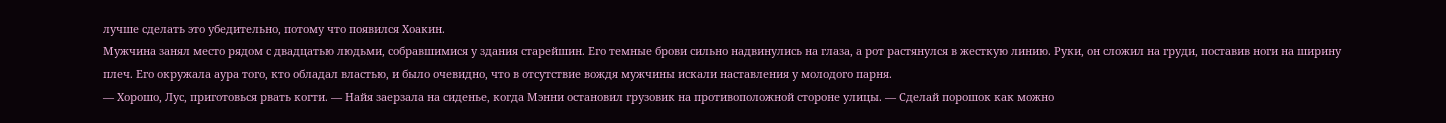лучше сделать это убедительно, потому что появился Хоакин.
Мужчина занял место рядом с двадцатью людьми, собравшимися у здания старейшин. Его темные брови сильно надвинулись на глаза, а рот растянулся в жесткую линию. Руки, он сложил на груди, поставив ноги на ширину плеч. Его окружала аура того, кто обладал властью, и было очевидно, что в отсутствие вождя мужчины искали наставления у молодого парня.
— Хорошо, Лус, приготовься рвать когти. — Найя заерзала на сиденье, когда Мэнни остановил грузовик на противоположной стороне улицы. — Сделай порошок как можно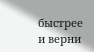быстрее и верни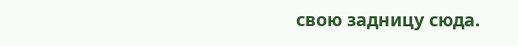свою задницу сюда.